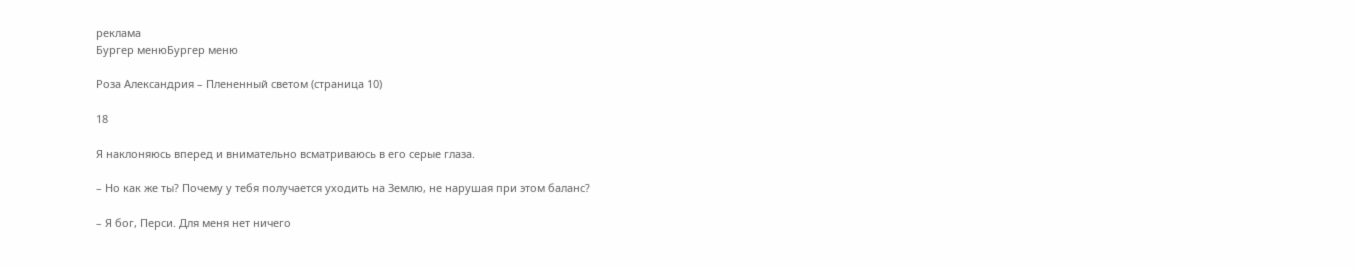реклама
Бургер менюБургер меню

Роза Александрия – Плененный светом (страница 10)

18

Я наклоняюсь вперед и внимательно всматриваюсь в его серые глаза.

– Но как же ты? Почему у тебя получается уходить на Землю, не нарушая при этом баланс?

– Я бог, Перси. Для меня нет ничего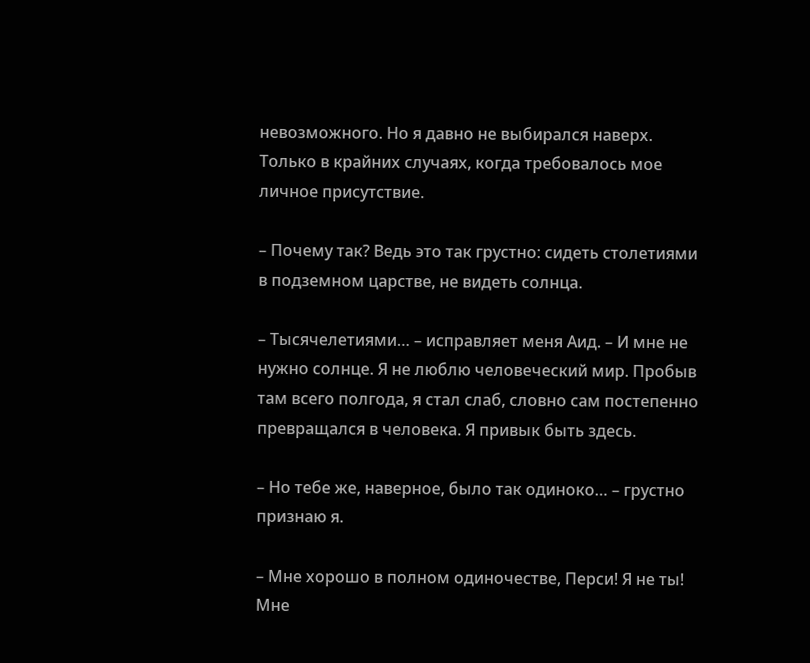невозможного. Но я давно не выбирался наверх. Только в крайних случаях, когда требовалось мое личное присутствие.

– Почему так? Ведь это так грустно: сидеть столетиями в подземном царстве, не видеть солнца.

– Тысячелетиями… – исправляет меня Аид. – И мне не нужно солнце. Я не люблю человеческий мир. Пробыв там всего полгода, я стал слаб, словно сам постепенно превращался в человека. Я привык быть здесь.

– Но тебе же, наверное, было так одиноко… – грустно признаю я.

– Мне хорошо в полном одиночестве, Перси! Я не ты! Мне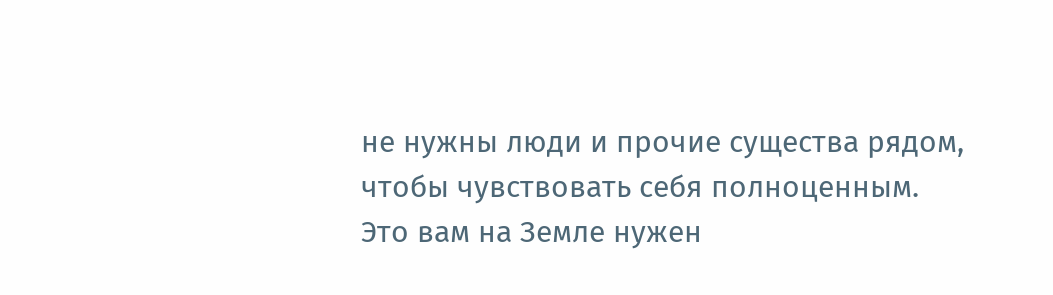не нужны люди и прочие существа рядом, чтобы чувствовать себя полноценным. Это вам на Земле нужен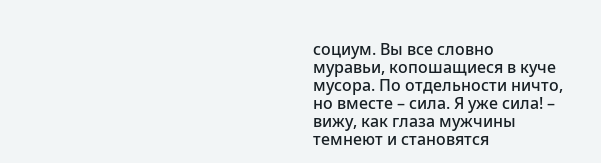социум. Вы все словно муравьи, копошащиеся в куче мусора. По отдельности ничто, но вместе – сила. Я уже сила! – вижу, как глаза мужчины темнеют и становятся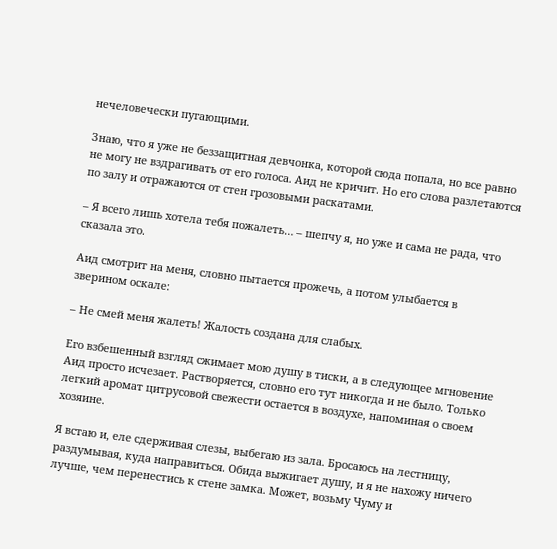нечеловечески пугающими.

Знаю, что я уже не беззащитная девчонка, которой сюда попала, но все равно не могу не вздрагивать от его голоса. Аид не кричит. Но его слова разлетаются по залу и отражаются от стен грозовыми раскатами.

– Я всего лишь хотела тебя пожалеть… – шепчу я, но уже и сама не рада, что сказала это.

Аид смотрит на меня, словно пытается прожечь, а потом улыбается в зверином оскале:

– Не смей меня жалеть! Жалость создана для слабых.

Его взбешенный взгляд сжимает мою душу в тиски, а в следующее мгновение Аид просто исчезает. Растворяется, словно его тут никогда и не было. Только легкий аромат цитрусовой свежести остается в воздухе, напоминая о своем хозяине.

Я встаю и, еле сдерживая слезы, выбегаю из зала. Бросаюсь на лестницу, раздумывая, куда направиться. Обида выжигает душу, и я не нахожу ничего лучше, чем перенестись к стене замка. Может, возьму Чуму и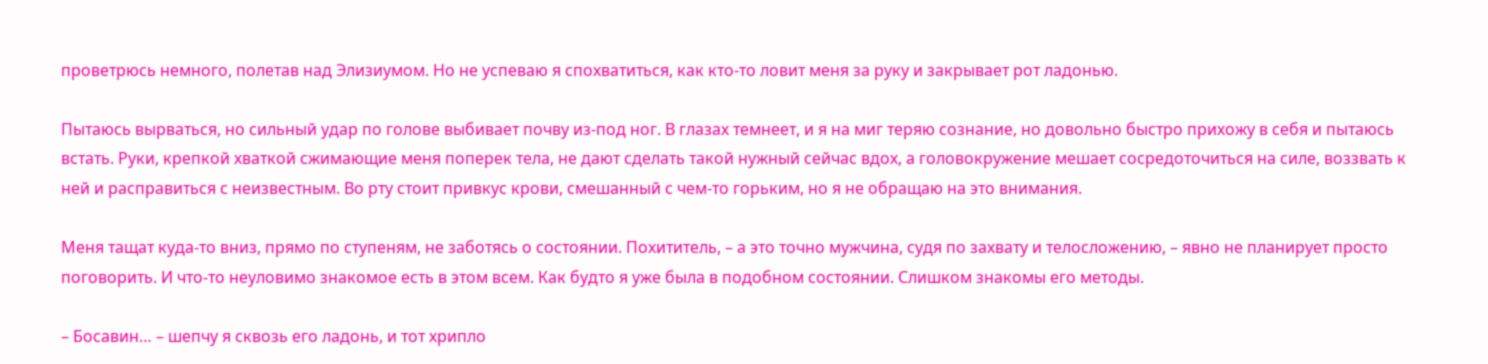проветрюсь немного, полетав над Элизиумом. Но не успеваю я спохватиться, как кто-то ловит меня за руку и закрывает рот ладонью.

Пытаюсь вырваться, но сильный удар по голове выбивает почву из-под ног. В глазах темнеет, и я на миг теряю сознание, но довольно быстро прихожу в себя и пытаюсь встать. Руки, крепкой хваткой сжимающие меня поперек тела, не дают сделать такой нужный сейчас вдох, а головокружение мешает сосредоточиться на силе, воззвать к ней и расправиться с неизвестным. Во рту стоит привкус крови, смешанный с чем-то горьким, но я не обращаю на это внимания.

Меня тащат куда-то вниз, прямо по ступеням, не заботясь о состоянии. Похититель, – а это точно мужчина, судя по захвату и телосложению, – явно не планирует просто поговорить. И что-то неуловимо знакомое есть в этом всем. Как будто я уже была в подобном состоянии. Слишком знакомы его методы.

– Босавин… – шепчу я сквозь его ладонь, и тот хрипло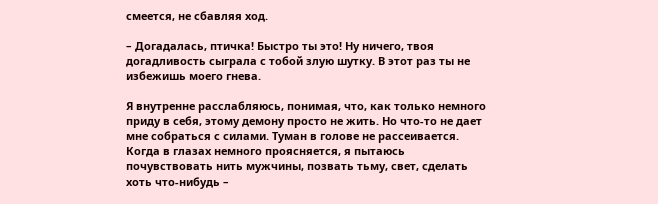смеется, не сбавляя ход.

– Догадалась, птичка! Быстро ты это! Ну ничего, твоя догадливость сыграла с тобой злую шутку. В этот раз ты не избежишь моего гнева.

Я внутренне расслабляюсь, понимая, что, как только немного приду в себя, этому демону просто не жить. Но что-то не дает мне собраться с силами. Туман в голове не рассеивается. Когда в глазах немного проясняется, я пытаюсь почувствовать нить мужчины, позвать тьму, свет, сделать хоть что-нибудь –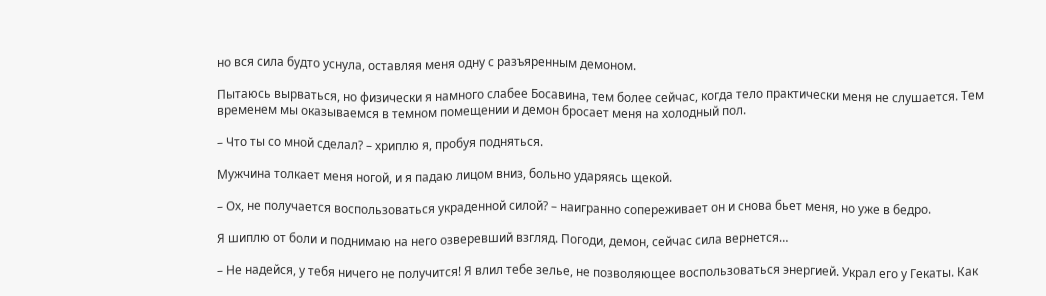но вся сила будто уснула, оставляя меня одну с разъяренным демоном.

Пытаюсь вырваться, но физически я намного слабее Босавина, тем более сейчас, когда тело практически меня не слушается. Тем временем мы оказываемся в темном помещении и демон бросает меня на холодный пол.

– Что ты со мной сделал? – хриплю я, пробуя подняться.

Мужчина толкает меня ногой, и я падаю лицом вниз, больно ударяясь щекой.

– Ох, не получается воспользоваться украденной силой? – наигранно сопереживает он и снова бьет меня, но уже в бедро.

Я шиплю от боли и поднимаю на него озверевший взгляд. Погоди, демон, сейчас сила вернется…

– Не надейся, у тебя ничего не получится! Я влил тебе зелье, не позволяющее воспользоваться энергией. Украл его у Гекаты. Как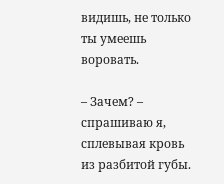видишь, не только ты умеешь воровать.

– Зачем? – спрашиваю я, сплевывая кровь из разбитой губы.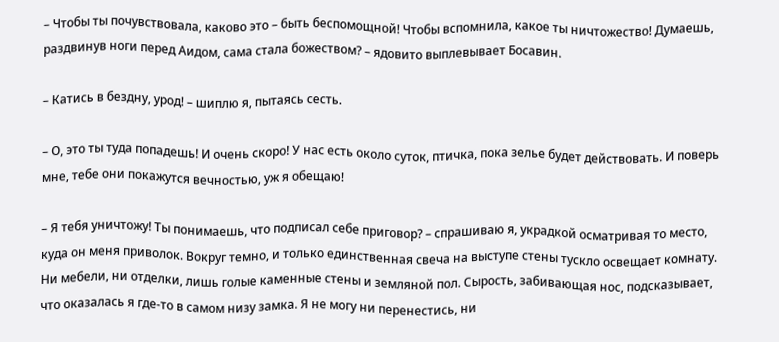– Чтобы ты почувствовала, каково это – быть беспомощной! Чтобы вспомнила, какое ты ничтожество! Думаешь, раздвинув ноги перед Аидом, сама стала божеством? – ядовито выплевывает Босавин.

– Катись в бездну, урод! – шиплю я, пытаясь сесть.

– О, это ты туда попадешь! И очень скоро! У нас есть около суток, птичка, пока зелье будет действовать. И поверь мне, тебе они покажутся вечностью, уж я обещаю!

– Я тебя уничтожу! Ты понимаешь, что подписал себе приговор? – спрашиваю я, украдкой осматривая то место, куда он меня приволок. Вокруг темно, и только единственная свеча на выступе стены тускло освещает комнату. Ни мебели, ни отделки, лишь голые каменные стены и земляной пол. Сырость, забивающая нос, подсказывает, что оказалась я где-то в самом низу замка. Я не могу ни перенестись, ни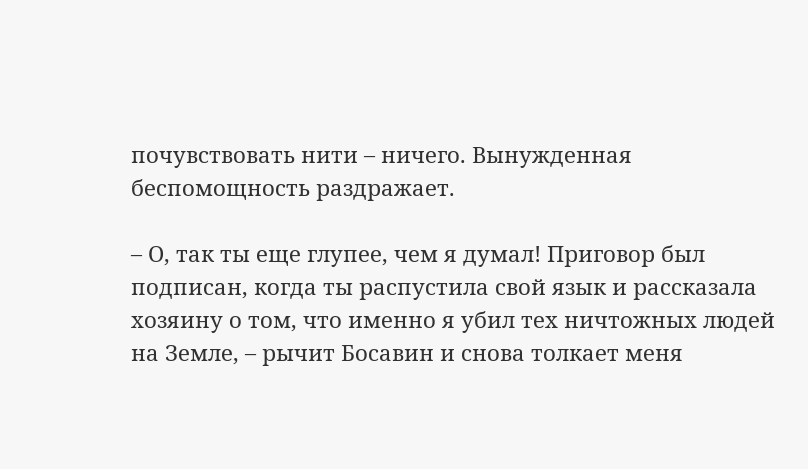почувствовать нити – ничего. Вынужденная беспомощность раздражает.

– О, так ты еще глупее, чем я думал! Приговор был подписан, когда ты распустила свой язык и рассказала хозяину о том, что именно я убил тех ничтожных людей на Земле, – рычит Босавин и снова толкает меня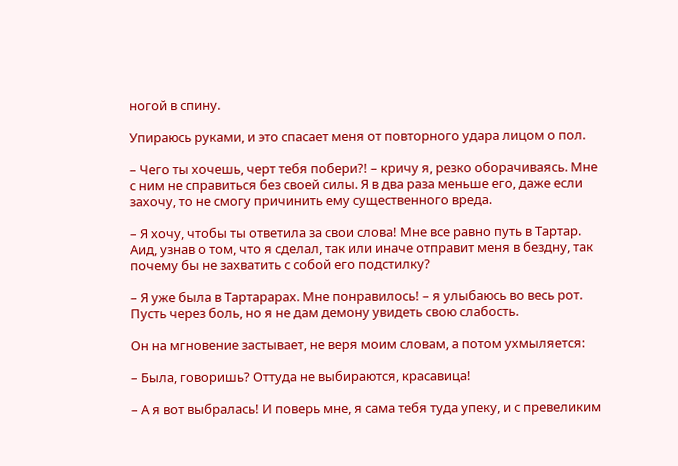ногой в спину.

Упираюсь руками, и это спасает меня от повторного удара лицом о пол.

– Чего ты хочешь, черт тебя побери?! – кричу я, резко оборачиваясь. Мне с ним не справиться без своей силы. Я в два раза меньше его, даже если захочу, то не смогу причинить ему существенного вреда.

– Я хочу, чтобы ты ответила за свои слова! Мне все равно путь в Тартар. Аид, узнав о том, что я сделал, так или иначе отправит меня в бездну, так почему бы не захватить с собой его подстилку?

– Я уже была в Тартарарах. Мне понравилось! – я улыбаюсь во весь рот. Пусть через боль, но я не дам демону увидеть свою слабость.

Он на мгновение застывает, не веря моим словам, а потом ухмыляется:

– Была, говоришь? Оттуда не выбираются, красавица!

– А я вот выбралась! И поверь мне, я сама тебя туда упеку, и с превеликим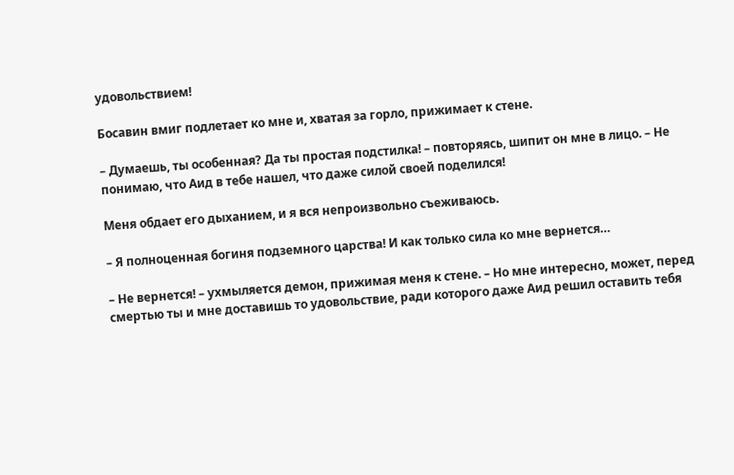удовольствием!

Босавин вмиг подлетает ко мне и, хватая за горло, прижимает к стене.

– Думаешь, ты особенная? Да ты простая подстилка! – повторяясь, шипит он мне в лицо. – Не понимаю, что Аид в тебе нашел, что даже силой своей поделился!

Меня обдает его дыханием, и я вся непроизвольно съеживаюсь.

– Я полноценная богиня подземного царства! И как только сила ко мне вернется…

– Не вернется! – ухмыляется демон, прижимая меня к стене. – Но мне интересно, может, перед смертью ты и мне доставишь то удовольствие, ради которого даже Аид решил оставить тебя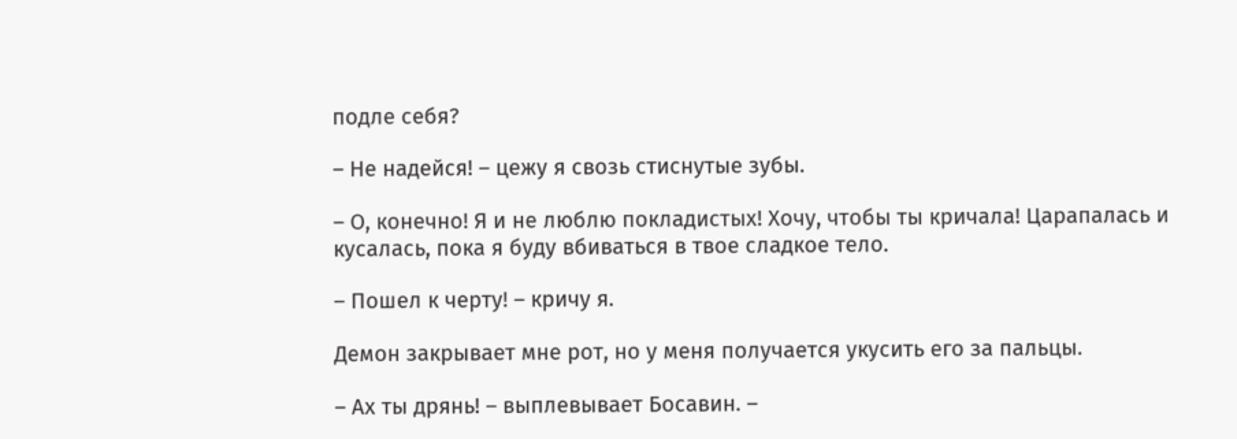подле себя?

– Не надейся! – цежу я свозь стиснутые зубы.

– О, конечно! Я и не люблю покладистых! Хочу, чтобы ты кричала! Царапалась и кусалась, пока я буду вбиваться в твое сладкое тело.

– Пошел к черту! – кричу я.

Демон закрывает мне рот, но у меня получается укусить его за пальцы.

– Ах ты дрянь! – выплевывает Босавин. –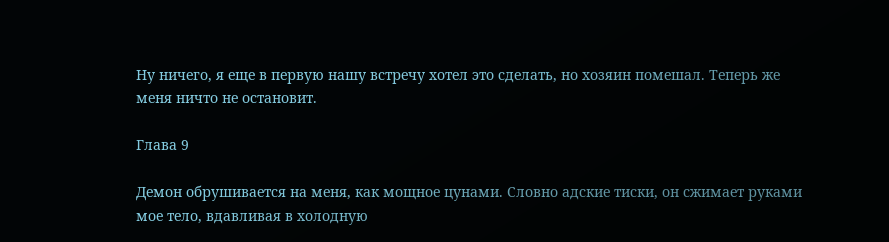Ну ничего, я еще в первую нашу встречу хотел это сделать, но хозяин помешал. Теперь же меня ничто не остановит.

Глава 9

Демон обрушивается на меня, как мощное цунами. Словно адские тиски, он сжимает руками мое тело, вдавливая в холодную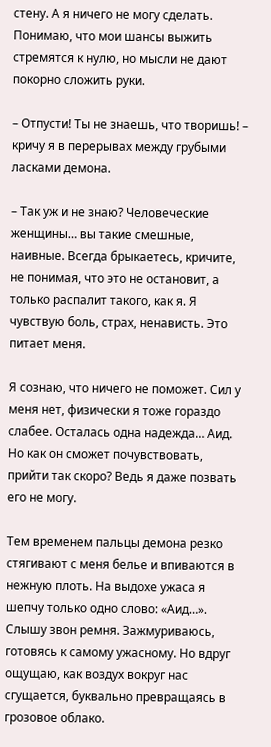стену. А я ничего не могу сделать. Понимаю, что мои шансы выжить стремятся к нулю, но мысли не дают покорно сложить руки.

– Отпусти! Ты не знаешь, что творишь! – кричу я в перерывах между грубыми ласками демона.

– Так уж и не знаю? Человеческие женщины… вы такие смешные, наивные. Всегда брыкаетесь, кричите, не понимая, что это не остановит, а только распалит такого, как я. Я чувствую боль, страх, ненависть. Это питает меня.

Я сознаю, что ничего не поможет. Сил у меня нет, физически я тоже гораздо слабее. Осталась одна надежда… Аид. Но как он сможет почувствовать, прийти так скоро? Ведь я даже позвать его не могу.

Тем временем пальцы демона резко стягивают с меня белье и впиваются в нежную плоть. На выдохе ужаса я шепчу только одно слово: «Аид…». Слышу звон ремня. Зажмуриваюсь, готовясь к самому ужасному. Но вдруг ощущаю, как воздух вокруг нас сгущается, буквально превращаясь в грозовое облако.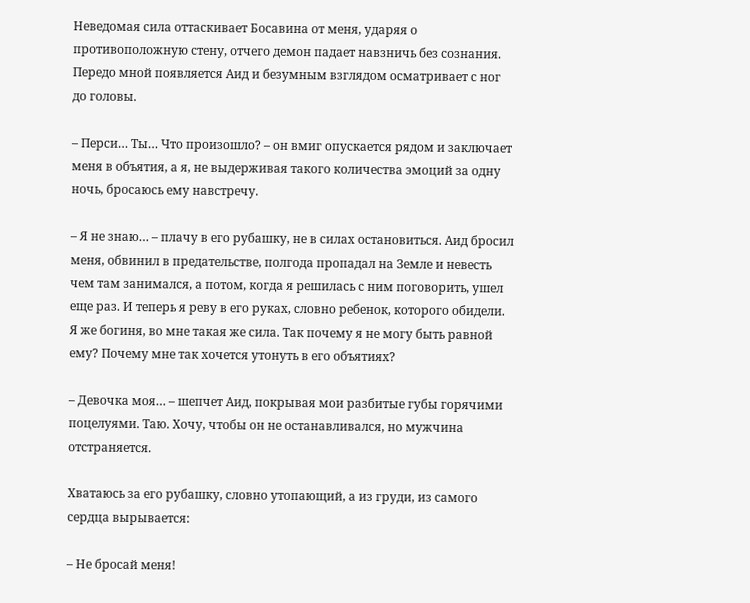Неведомая сила оттаскивает Босавина от меня, ударяя о противоположную стену, отчего демон падает навзничь без сознания. Передо мной появляется Аид и безумным взглядом осматривает с ног до головы.

– Перси… Ты… Что произошло? – он вмиг опускается рядом и заключает меня в объятия, а я, не выдерживая такого количества эмоций за одну ночь, бросаюсь ему навстречу.

– Я не знаю… – плачу в его рубашку, не в силах остановиться. Аид бросил меня, обвинил в предательстве, полгода пропадал на Земле и невесть чем там занимался, а потом, когда я решилась с ним поговорить, ушел еще раз. И теперь я реву в его руках, словно ребенок, которого обидели. Я же богиня, во мне такая же сила. Так почему я не могу быть равной ему? Почему мне так хочется утонуть в его объятиях?

– Девочка моя… – шепчет Аид, покрывая мои разбитые губы горячими поцелуями. Таю. Хочу, чтобы он не останавливался, но мужчина отстраняется.

Хватаюсь за его рубашку, словно утопающий, а из груди, из самого сердца вырывается:

– Не бросай меня!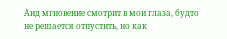Аид мгновение смотрит в мои глаза, будто не решается отпустить, но как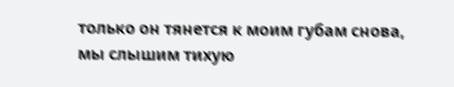только он тянется к моим губам снова, мы слышим тихую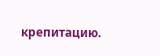крепитацию.